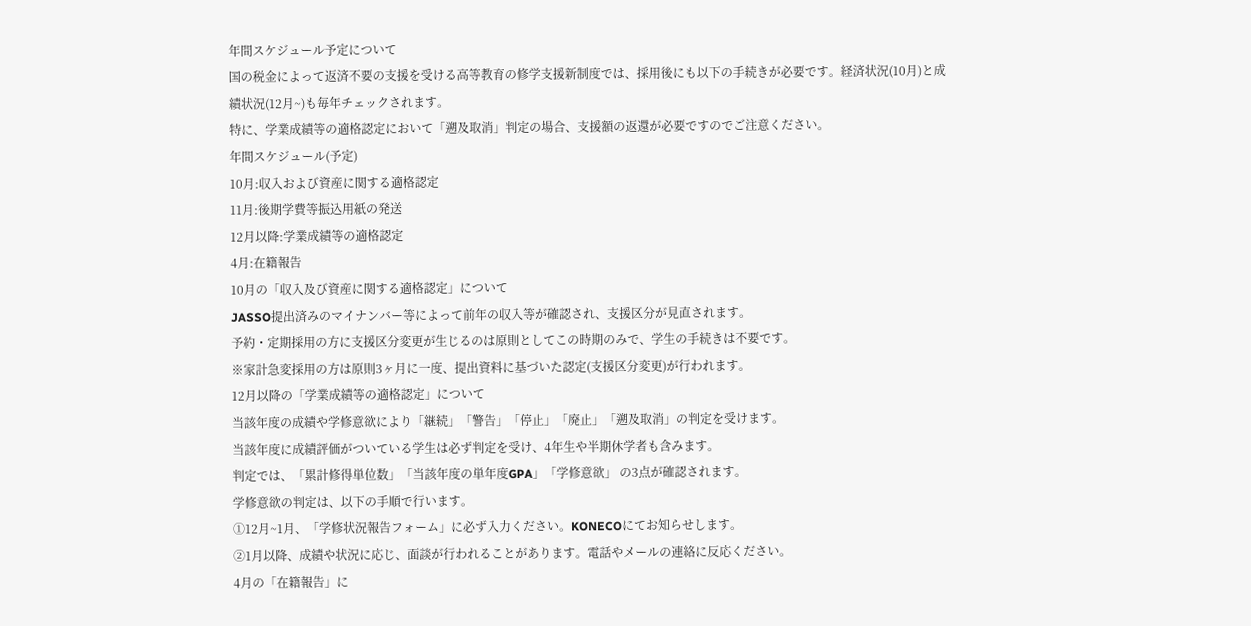年間スケジュール予定について
国の税金によって返済不要の支援を受ける高等教育の修学支援新制度では、採用後にも以下の手続きが必要です。経済状況(10月)と成績状況(12月~)も毎年チェックされます。
特に、学業成績等の適格認定において「遡及取消」判定の場合、支援額の返還が必要ですのでご注意ください。
年間スケジュール(予定)
10月:収入および資産に関する適格認定
11月:後期学費等振込用紙の発送
12月以降:学業成績等の適格認定
4月:在籍報告
10月の「収入及び資産に関する適格認定」について
JASSO提出済みのマイナンバー等によって前年の収入等が確認され、支援区分が見直されます。
予約・定期採用の方に支援区分変更が生じるのは原則としてこの時期のみで、学生の手続きは不要です。
※家計急変採用の方は原則3ヶ月に一度、提出資料に基づいた認定(支援区分変更)が行われます。
12月以降の「学業成績等の適格認定」について
当該年度の成績や学修意欲により「継続」「警告」「停止」「廃止」「遡及取消」の判定を受けます。
当該年度に成績評価がついている学生は必ず判定を受け、4年生や半期休学者も含みます。
判定では、「累計修得単位数」「当該年度の単年度GPA」「学修意欲」 の3点が確認されます。
学修意欲の判定は、以下の手順で行います。
①12月~1月、「学修状況報告フォーム」に必ず入力ください。KONECOにてお知らせします。
②1月以降、成績や状況に応じ、面談が行われることがあります。電話やメールの連絡に反応ください。
4月の「在籍報告」に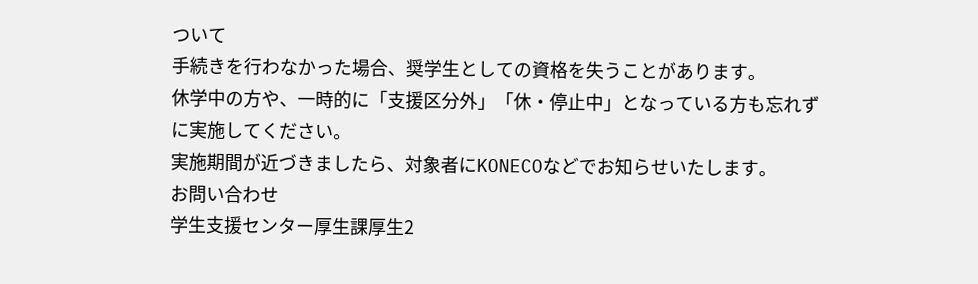ついて
手続きを行わなかった場合、奨学生としての資格を失うことがあります。
休学中の方や、一時的に「支援区分外」「休・停止中」となっている方も忘れずに実施してください。
実施期間が近づきましたら、対象者にKONECOなどでお知らせいたします。
お問い合わせ
学生支援センター厚生課厚生2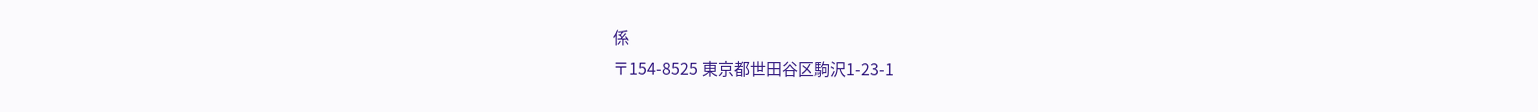係
〒154-8525 東京都世田谷区駒沢1-23-1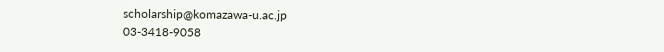scholarship@komazawa-u.ac.jp
03-3418-9058